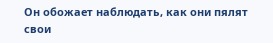Он обожает наблюдать, как они пялят свои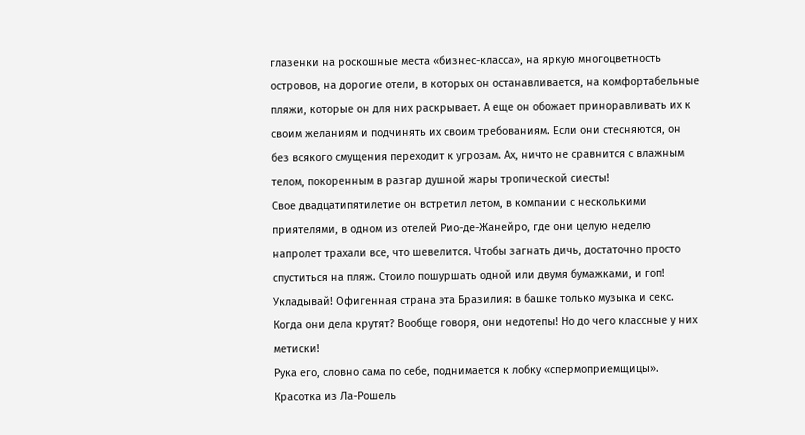глазенки на роскошные места «бизнес-класса», на яркую многоцветность островов, на дорогие отели, в которых он останавливается, на комфортабельные пляжи, которые он для них раскрывает. А еще он обожает приноравливать их к своим желаниям и подчинять их своим требованиям. Если они стесняются, он без всякого смущения переходит к угрозам. Ах, ничто не сравнится с влажным телом, покоренным в разгар душной жары тропической сиесты!
Свое двадцатипятилетие он встретил летом, в компании с несколькими приятелями, в одном из отелей Рио-де-Жанейро, где они целую неделю напролет трахали все, что шевелится. Чтобы загнать дичь, достаточно просто спуститься на пляж. Стоило пошуршать одной или двумя бумажками, и гоп! Укладывай! Офигенная страна эта Бразилия: в башке только музыка и секс. Когда они дела крутят? Вообще говоря, они недотепы! Но до чего классные у них метиски!
Рука его, словно сама по себе, поднимается к лобку «спермоприемщицы». Красотка из Ла-Рошель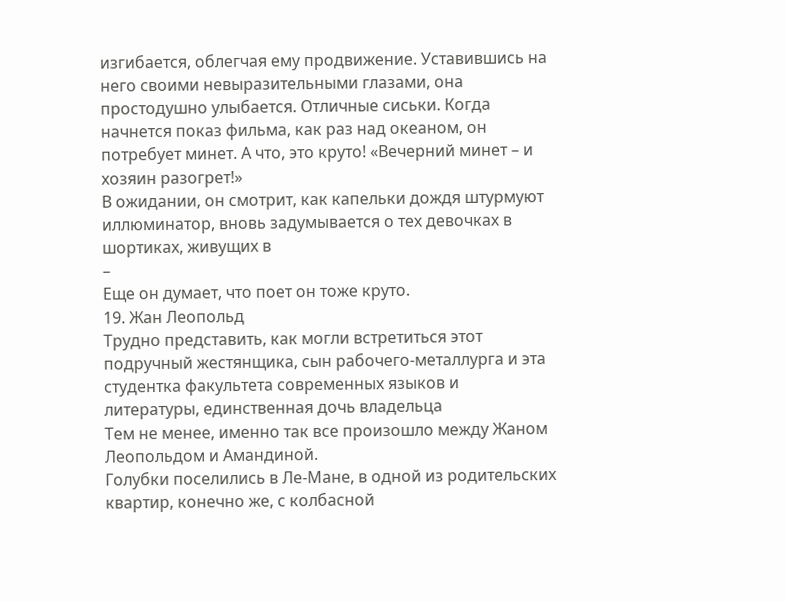изгибается, облегчая ему продвижение. Уставившись на него своими невыразительными глазами, она простодушно улыбается. Отличные сиськи. Когда начнется показ фильма, как раз над океаном, он потребует минет. А что, это круто! «Вечерний минет – и хозяин разогрет!»
В ожидании, он смотрит, как капельки дождя штурмуют иллюминатор, вновь задумывается о тех девочках в шортиках, живущих в
–
Еще он думает, что поет он тоже круто.
19. Жан Леопольд
Трудно представить, как могли встретиться этот подручный жестянщика, сын рабочего-металлурга и эта студентка факультета современных языков и литературы, единственная дочь владельца
Тем не менее, именно так все произошло между Жаном Леопольдом и Амандиной.
Голубки поселились в Ле-Мане, в одной из родительских квартир, конечно же, с колбасной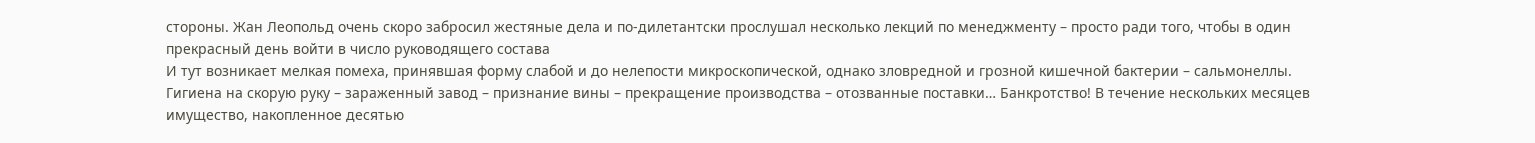стороны. Жан Леопольд очень скоро забросил жестяные дела и по-дилетантски прослушал несколько лекций по менеджменту – просто ради того, чтобы в один прекрасный день войти в число руководящего состава
И тут возникает мелкая помеха, принявшая форму слабой и до нелепости микроскопической, однако зловредной и грозной кишечной бактерии – сальмонеллы. Гигиена на скорую руку – зараженный завод – признание вины – прекращение производства – отозванные поставки… Банкротство! В течение нескольких месяцев имущество, накопленное десятью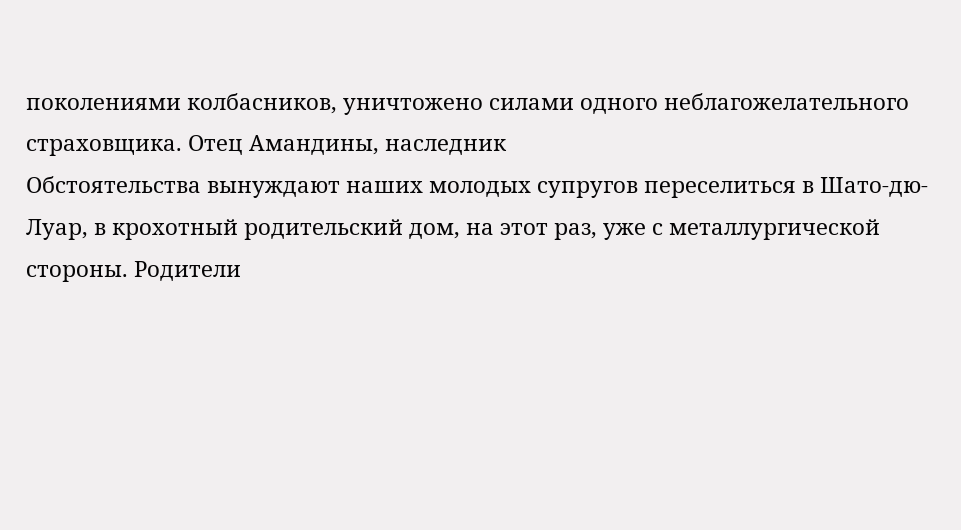поколениями колбасников, уничтожено силами одного неблагожелательного страховщика. Отец Амандины, наследник
Обстоятельства вынуждают наших молодых супругов переселиться в Шато-дю-Луар, в крохотный родительский дом, на этот раз, уже с металлургической стороны. Родители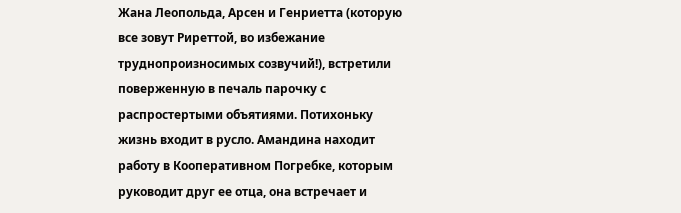Жана Леопольда, Арсен и Генриетта (которую все зовут Риреттой, во избежание труднопроизносимых созвучий!), встретили поверженную в печаль парочку с распростертыми объятиями. Потихоньку жизнь входит в русло. Амандина находит работу в Кооперативном Погребке, которым руководит друг ее отца, она встречает и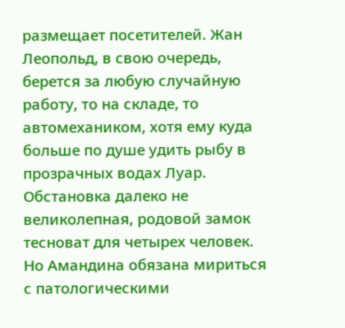размещает посетителей. Жан Леопольд, в свою очередь, берется за любую случайную работу, то на складе, то автомехаником, хотя ему куда больше по душе удить рыбу в прозрачных водах Луар.
Обстановка далеко не великолепная, родовой замок тесноват для четырех человек. Но Амандина обязана мириться с патологическими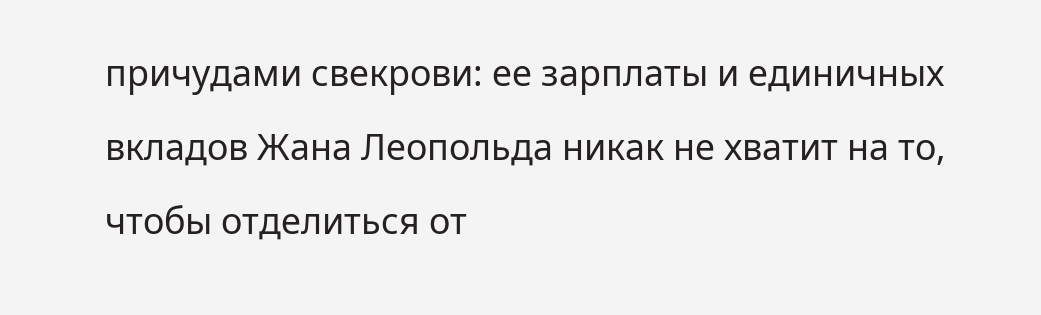причудами свекрови: ее зарплаты и единичных вкладов Жана Леопольда никак не хватит на то, чтобы отделиться от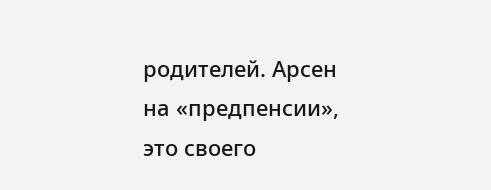родителей. Арсен на «предпенсии», это своего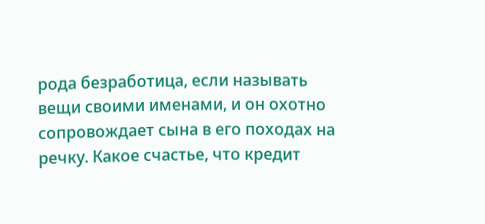рода безработица, если называть вещи своими именами, и он охотно сопровождает сына в его походах на речку. Какое счастье, что кредит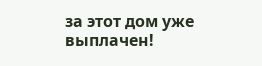за этот дом уже выплачен!